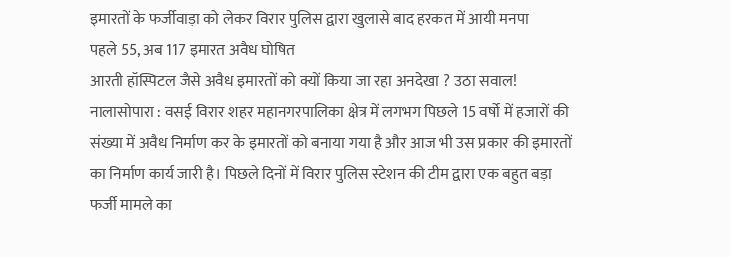इमारतों के फर्जीवाड़ा को लेकर विरार पुलिस द्वारा खुलासे बाद हरकत में आयी मनपा
पहले 55, अब 117 इमारत अवैध घोषित
आरती हॉस्पिटल जैसे अवैध इमारतों को क्यों किया जा रहा अनदेखा ? उठा सवाल!
नालासोपारा : वसई विरार शहर महानगरपालिका क्षेत्र में लगभग पिछले 15 वर्षो में हजारों की संख्या में अवैध निर्माण कर के इमारतों को बनाया गया है और आज भी उस प्रकार की इमारतों का निर्माण कार्य जारी है। पिछले दिनों में विरार पुलिस स्टेशन की टीम द्वारा एक बहुत बड़ा फर्जी मामले का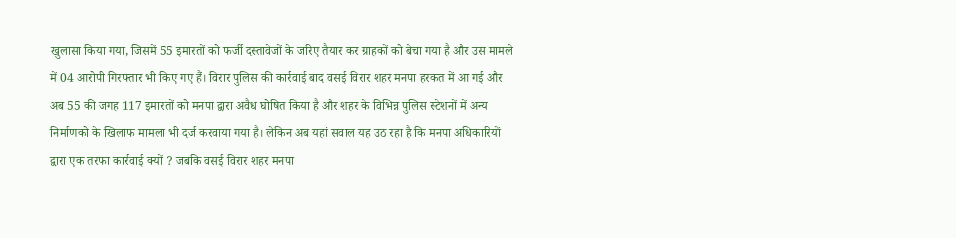खुलासा किया गया, जिसमें 55 इमारतों को फर्जी दस्तावेजों के जरिए तैयार कर ग्राहकों को बेचा गया है और उस मामले में 04 आरोपी गिरफ्तार भी किए गए हैं। विरार पुलिस की कार्रवाई बाद वसई विरार शहर मनपा हरकत में आ गई और अब 55 की जगह 117 इमारतों को मनपा द्वारा अवैध घोषित किया है और शहर के विभिन्न पुलिस स्टेशनों में अन्य निर्माणको के खिलाफ मामला भी दर्ज करवाया गया है। लेकिन अब यहां सवाल यह उठ रहा है कि मनपा अधिकारियों द्वारा एक तरफा कार्रवाई क्यों ? जबकि वसई विरार शहर मनपा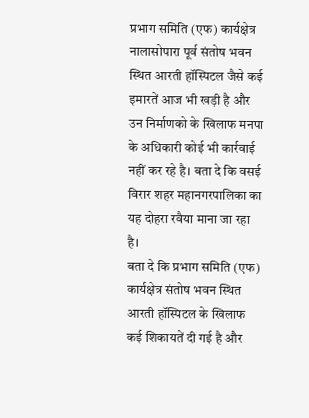प्रभाग समिति (एफ) कार्यक्षेत्र नालासोपारा पूर्व संतोष भवन स्थित आरती हॉस्पिटल जैसे कई इमारतें आज भी खड़ी है और उन निर्माणको के खिलाफ मनपा के अधिकारी कोई भी कार्रवाई नहीं कर रहे है। बता दे कि वसई विरार शहर महानगरपालिका का यह दोहरा रवैया माना जा रहा है।
बता दे कि प्रभाग समिति (एफ) कार्यक्षेत्र संतोष भवन स्थित आरती हॉस्पिटल के खिलाफ कई शिकायतें दी गई है और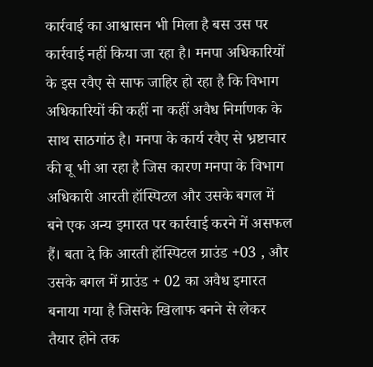कार्रवाई का आश्वासन भी मिला है बस उस पर कार्रवाई नहीं किया जा रहा है। मनपा अधिकारियों के इस रवैए से साफ जाहिर हो रहा है कि विभाग अधिकारियों की कहीं ना कहीं अवैध निर्माणक के साथ साठगांठ है। मनपा के कार्य रवैए से भ्रष्टाचार की बू भी आ रहा है जिस कारण मनपा के विभाग अधिकारी आरती हॉस्पिटल और उसके बगल में बने एक अन्य इमारत पर कार्रवाई करने में असफल हैं। बता दे कि आरती हॉस्पिटल ग्राउंड +03 , और उसके बगल में ग्राउंड + 02 का अवैध इमारत बनाया गया है जिसके खिलाफ बनने से लेकर तैयार होने तक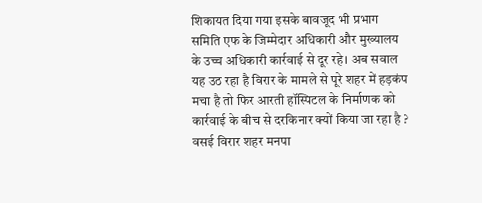शिकायत दिया गया इसके बावजूद भी प्रभाग समिति एफ के जिम्मेदार अधिकारी और मुख्यालय के उच्च अधिकारी कार्रवाई से दूर रहे। अब सवाल यह उठ रहा है विरार के मामले से पूरे शहर में हड़कंप मचा है तो फिर आरती हॉस्पिटल के निर्माणक को कार्रवाई के बीच से दरकिनार क्यों किया जा रहा है ? वसई विरार शहर मनपा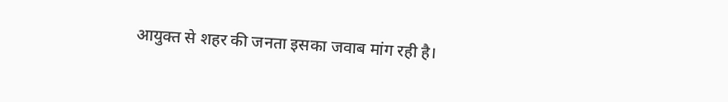आयुक्त से शहर की जनता इसका जवाब मांग रही है।